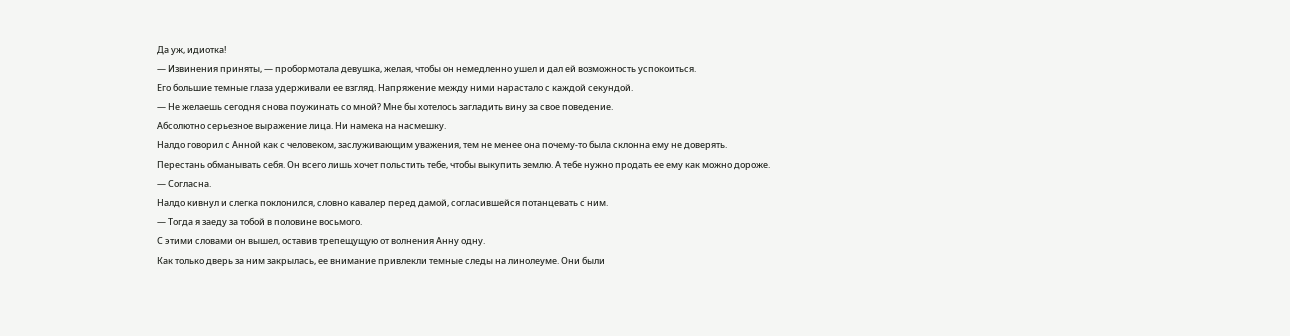Да уж, идиотка!
— Извинения приняты, — пробормотала девушка, желая, чтобы он немедленно ушел и дал ей возможность успокоиться.
Его большие темные глаза удерживали ее взгляд. Напряжение между ними нарастало с каждой секундой.
— Не желаешь сегодня снова поужинать со мной? Мне бы хотелось загладить вину за свое поведение.
Абсолютно серьезное выражение лица. Ни намека на насмешку.
Налдо говорил с Анной как с человеком, заслуживающим уважения, тем не менее она почему-то была склонна ему не доверять.
Перестань обманывать себя. Он всего лишь хочет польстить тебе, чтобы выкупить землю. А тебе нужно продать ее ему как можно дороже.
— Согласна.
Налдо кивнул и слегка поклонился, словно кавалер перед дамой, согласившейся потанцевать с ним.
— Тогда я заеду за тобой в половине восьмого.
С этими словами он вышел, оставив трепещущую от волнения Анну одну.
Как только дверь за ним закрылась, ее внимание привлекли темные следы на линолеуме. Они были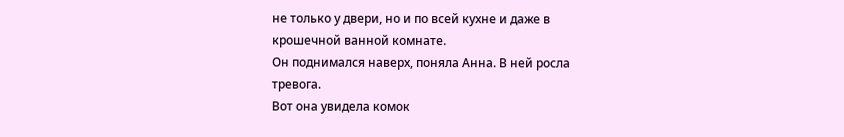не только у двери, но и по всей кухне и даже в крошечной ванной комнате.
Он поднимался наверх, поняла Анна. В ней росла тревога.
Вот она увидела комок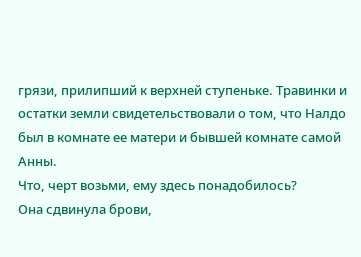грязи, прилипший к верхней ступеньке. Травинки и остатки земли свидетельствовали о том, что Налдо был в комнате ее матери и бывшей комнате самой Анны.
Что, черт возьми, ему здесь понадобилось?
Она сдвинула брови,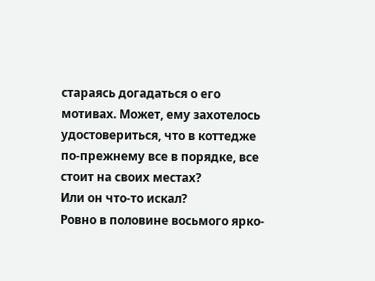стараясь догадаться о его мотивах. Может, ему захотелось удостовериться, что в коттедже по-прежнему все в порядке, все стоит на своих местах?
Или он что-то искал?
Ровно в половине восьмого ярко-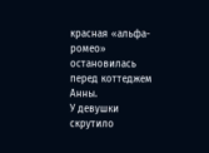красная «альфа-ромео» остановилась перед коттеджем Анны.
У девушки скрутило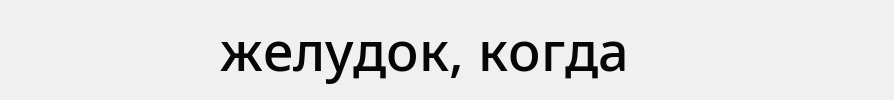желудок, когда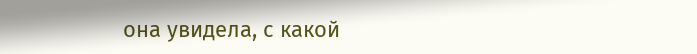она увидела, с какой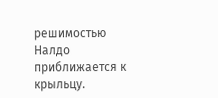решимостью Налдо приближается к крыльцу.